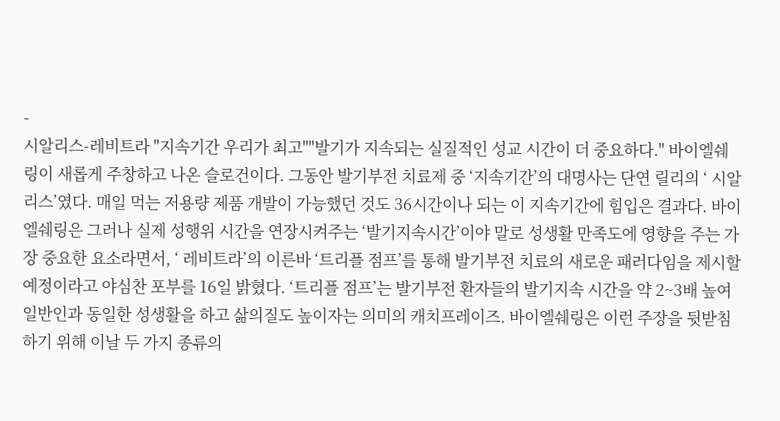-
시알리스-레비트라 "지속기간 우리가 최고""발기가 지속되는 실질적인 성교 시간이 더 중요하다." 바이엘쉐링이 새롭게 주창하고 나온 슬로건이다. 그동안 발기부전 치료제 중 ‘지속기간’의 대명사는 단연 릴리의 ‘ 시알리스’였다. 매일 먹는 저용량 제품 개발이 가능했던 것도 36시간이나 되는 이 지속기간에 힘입은 결과다. 바이엘쉐링은 그러나 실제 성행위 시간을 연장시켜주는 ‘발기지속시간’이야 말로 성생활 만족도에 영향을 주는 가장 중요한 요소라면서, ‘ 레비트라’의 이른바 ‘트리플 점프’를 통해 발기부전 치료의 새로운 패러다임을 제시할 예정이라고 야심찬 포부를 16일 밝혔다. ‘트리플 점프’는 발기부전 환자들의 발기지속 시간을 약 2~3배 높여 일반인과 동일한 성생활을 하고 삶의질도 높이자는 의미의 캐치프레이즈. 바이엘쉐링은 이런 주장을 뒷받침하기 위해 이날 두 가지 종류의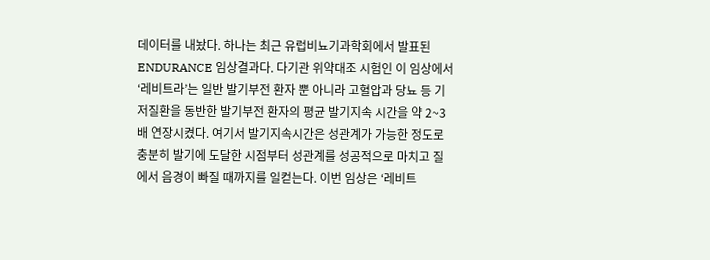데이터를 내놨다. 하나는 최근 유럽비뇨기과학회에서 발표된 ENDURANCE 임상결과다. 다기관 위약대조 시험인 이 임상에서 ‘레비트라’는 일반 발기부전 환자 뿐 아니라 고혈압과 당뇨 등 기저질환을 동반한 발기부전 환자의 평균 발기지속 시간을 약 2~3배 연장시켰다. 여기서 발기지속시간은 성관계가 가능한 정도로 충분히 발기에 도달한 시점부터 성관계를 성공적으로 마치고 질에서 음경이 빠질 때까지를 일컫는다. 이번 임상은 ‘레비트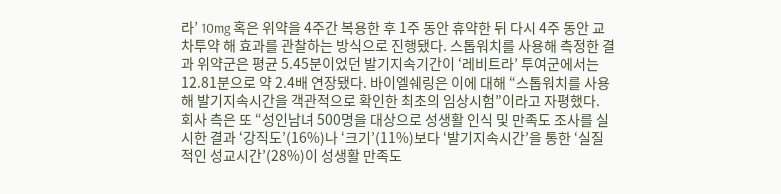라’ 10mg 혹은 위약을 4주간 복용한 후 1주 동안 휴약한 뒤 다시 4주 동안 교차투약 해 효과를 관찰하는 방식으로 진행됐다. 스톱워치를 사용해 측정한 결과 위약군은 평균 5.45분이었던 발기지속기간이 ‘레비트라’ 투여군에서는 12.81분으로 약 2.4배 연장됐다. 바이엘쉐링은 이에 대해 “스톱워치를 사용해 발기지속시간을 객관적으로 확인한 최초의 임상시험”이라고 자평했다. 회사 측은 또 “성인남녀 500명을 대상으로 성생활 인식 및 만족도 조사를 실시한 결과 ‘강직도’(16%)나 ‘크기’(11%)보다 ‘발기지속시간’을 통한 ‘실질적인 성교시간’(28%)이 성생활 만족도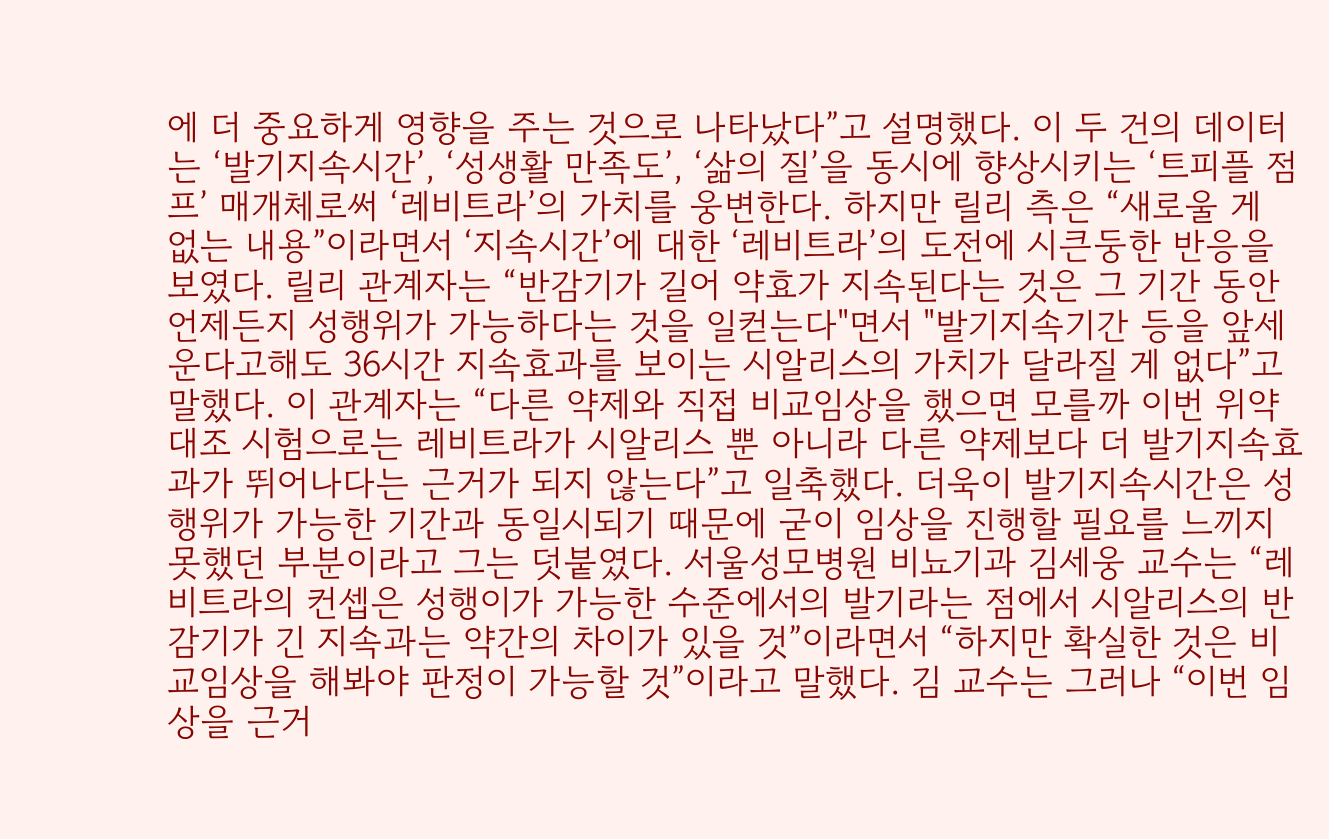에 더 중요하게 영향을 주는 것으로 나타났다”고 설명했다. 이 두 건의 데이터는 ‘발기지속시간’, ‘성생활 만족도’, ‘삶의 질’을 동시에 향상시키는 ‘트피플 점프’ 매개체로써 ‘레비트라’의 가치를 웅변한다. 하지만 릴리 측은 “새로울 게 없는 내용”이라면서 ‘지속시간’에 대한 ‘레비트라’의 도전에 시큰둥한 반응을 보였다. 릴리 관계자는 “반감기가 길어 약효가 지속된다는 것은 그 기간 동안 언제든지 성행위가 가능하다는 것을 일컫는다"면서 "발기지속기간 등을 앞세운다고해도 36시간 지속효과를 보이는 시알리스의 가치가 달라질 게 없다”고 말했다. 이 관계자는 “다른 약제와 직접 비교임상을 했으면 모를까 이번 위약대조 시험으로는 레비트라가 시알리스 뿐 아니라 다른 약제보다 더 발기지속효과가 뛰어나다는 근거가 되지 않는다”고 일축했다. 더욱이 발기지속시간은 성행위가 가능한 기간과 동일시되기 때문에 굳이 임상을 진행할 필요를 느끼지 못했던 부분이라고 그는 덧붙였다. 서울성모병원 비뇨기과 김세웅 교수는 “레비트라의 컨셉은 성행이가 가능한 수준에서의 발기라는 점에서 시알리스의 반감기가 긴 지속과는 약간의 차이가 있을 것”이라면서 “하지만 확실한 것은 비교임상을 해봐야 판정이 가능할 것”이라고 말했다. 김 교수는 그러나 “이번 임상을 근거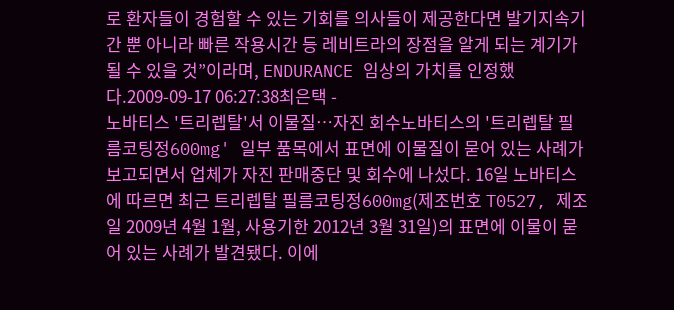로 환자들이 경험할 수 있는 기회를 의사들이 제공한다면 발기지속기간 뿐 아니라 빠른 작용시간 등 레비트라의 장점을 알게 되는 계기가 될 수 있을 것”이라며, ENDURANCE 임상의 가치를 인정했다.2009-09-17 06:27:38최은택 -
노바티스 '트리렙탈'서 이물질…자진 회수노바티스의 '트리렙탈 필름코팅정600mg' 일부 품목에서 표면에 이물질이 묻어 있는 사례가 보고되면서 업체가 자진 판매중단 및 회수에 나섰다. 16일 노바티스에 따르면 최근 트리렙탈 필름코팅정600mg(제조번호 T0527, 제조일 2009년 4월 1월, 사용기한 2012년 3월 31일)의 표면에 이물이 묻어 있는 사례가 발견됐다. 이에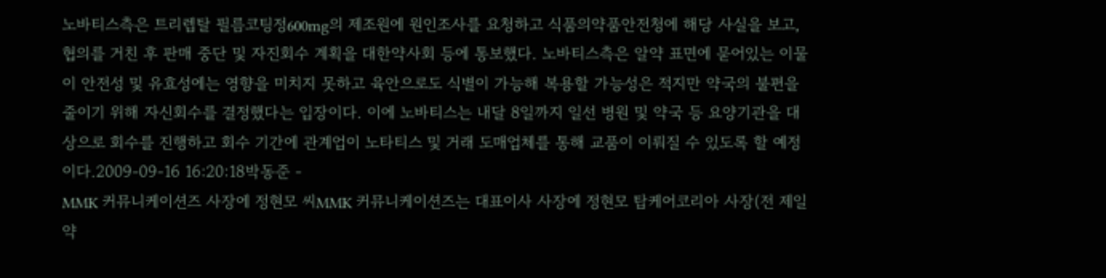노바티스측은 트리렙탈 필름코팅정600mg의 제조원에 원인조사를 요청하고 식품의약품안전청에 해당 사실을 보고, 협의를 거친 후 판매 중단 및 자진회수 계획을 대한약사회 등에 통보했다. 노바티스측은 알약 표면에 묻어있는 이물이 안전성 및 유효성에는 영향을 미치지 못하고 육안으로도 식별이 가능해 복용할 가능성은 적지만 약국의 불편을 줄이기 위해 자신회수를 결정했다는 입장이다. 이에 노바티스는 내달 8일까지 일선 병원 및 약국 등 요양기관을 대상으로 회수를 진행하고 회수 기간에 관계업이 노타티스 및 거래 도매업체를 통해 교품이 이뤄질 수 있도록 할 예정이다.2009-09-16 16:20:18박동준 -
MMK 커뮤니케이션즈 사장에 정현모 씨MMK 커뮤니케이션즈는 대표이사 사장에 정현모 탑케어코리아 사장(전 제일약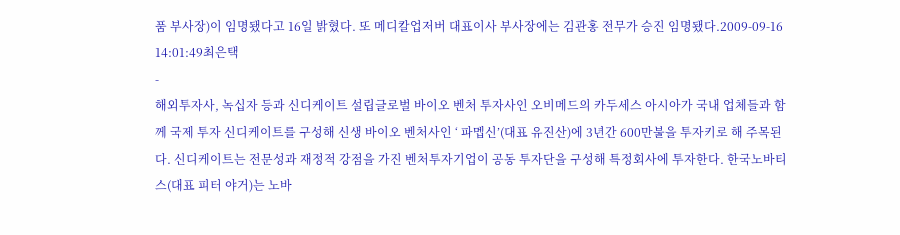품 부사장)이 임명됐다고 16일 밝혔다. 또 메디칼업저버 대표이사 부사장에는 김관홍 전무가 승진 임명됐다.2009-09-16 14:01:49최은택
-
해외투자사, 녹십자 등과 신디케이트 설립글로벌 바이오 벤처 투자사인 오비메드의 카두세스 아시아가 국내 업체들과 함께 국제 투자 신디케이트를 구성해 신생 바이오 벤처사인 ‘ 파멥신’(대표 유진산)에 3년간 600만불을 투자키로 해 주목된다. 신디케이트는 전문성과 재정적 강점을 가진 벤처투자기업이 공동 투자단을 구성해 특정회사에 투자한다. 한국노바티스(대표 피터 야거)는 노바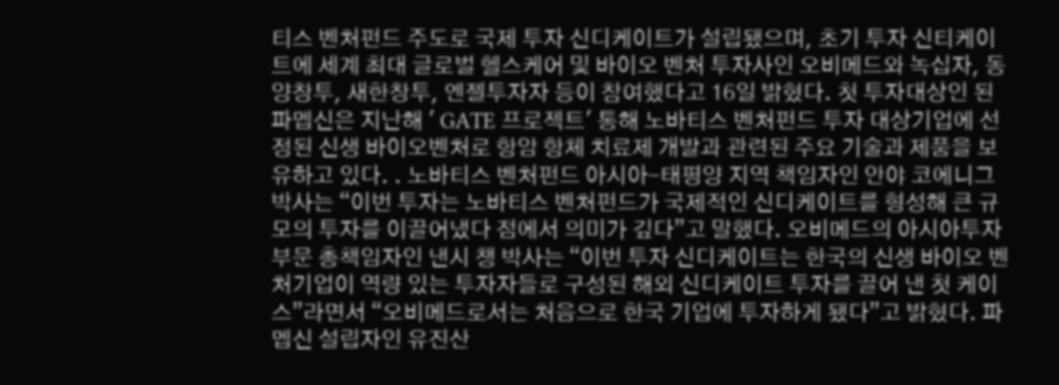티스 벤처펀드 주도로 국제 투자 신디케이트가 설립됐으며, 초기 투자 신티케이트에 세계 최대 글로벌 헬스케어 및 바이오 벤처 투자사인 오비메드와 녹십자, 동양창투, 새한창투, 엔젤투자자 등이 참여했다고 16일 밝혔다. 첫 투자대상인 된 파멥신은 지난해 ' GATE 프로젝트' 통해 노바티스 벤처펀드 투자 대상기업에 선정된 신생 바이오벤처로 항암 항체 치료제 개발과 관련된 주요 기술과 제품을 보유하고 있다. . 노바티스 벤처펀드 아시아-태평양 지역 책임자인 안야 코에니그 박사는 “이번 투자는 노바티스 벤처펀드가 국제적인 신디케이트를 형성해 큰 규모의 투자를 이끌어냈다 점에서 의미가 깊다”고 말했다. 오비메드의 아시아투자부문 총책임자인 낸시 챙 박사는 “이번 투자 신디케이트는 한국의 신생 바이오 벤처기업이 역량 있는 투자자들로 구성된 해외 신디케이트 투자를 끌어 낸 첫 케이스”라면서 “오비메드로서는 처음으로 한국 기업에 투자하게 됐다”고 밝혔다. 파멥신 설립자인 유진산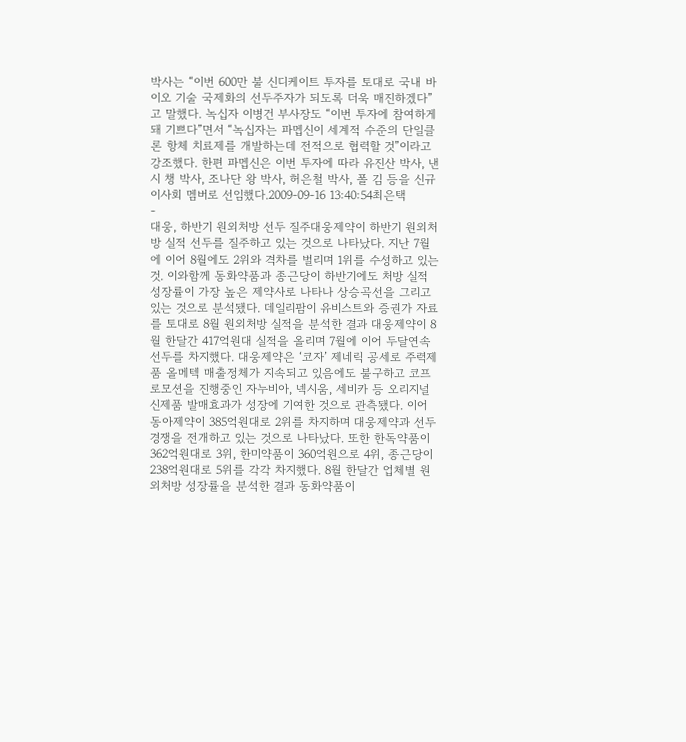박사는 “이번 600만 불 신디케이트 투자를 토대로 국내 바이오 기술 국제화의 선두주자가 되도록 더욱 매진하겠다”고 말했다. 녹십자 이병건 부사장도 “이번 투자에 참여하게 돼 기쁘다”면서 “녹십자는 파멥신이 세계적 수준의 단일클론 항체 치료제를 개발하는데 전적으로 협력할 것”이라고 강조했다. 한편 파멥신은 이번 투자에 따라 유진산 박사, 낸시 챙 박사, 조나단 왕 박사, 허은철 박사, 폴 김 등을 신규 이사회 멤버로 선임했다.2009-09-16 13:40:54최은택
-
대웅, 하반기 원외처방 선두 질주대웅제약이 하반기 원외처방 실적 선두를 질주하고 있는 것으로 나타났다. 지난 7월에 이어 8월에도 2위와 격차를 벌리며 1위를 수성하고 있는 것. 이와함께 동화약품과 종근당이 하반기에도 처방 실적 성장률이 가장 높은 제약사로 나타나 상승곡선을 그리고 있는 것으로 분석됐다. 데일리팜이 유비스트와 증권가 자료를 토대로 8월 원외처방 실적을 분석한 결과 대웅제약이 8월 한달간 417억원대 실적을 올리며 7월에 이어 두달연속 선두를 차지했다. 대웅제약은 ‘코자’ 제네릭 공세로 주력제품 올메텍 매출정체가 지속되고 있음에도 불구하고 코프로모션을 진행중인 자누비아, 넥시움, 세비카 등 오리지널 신제품 발매효과가 성장에 기여한 것으로 관측됐다. 이어 동아제약이 385억원대로 2위를 차지하며 대웅제약과 선두경쟁을 전개하고 있는 것으로 나타났다. 또한 한독약품이 362억원대로 3위, 한미약품이 360억원으로 4위, 종근당이 238억원대로 5위를 각각 차지했다. 8월 한달간 업체별 원외처방 성장률을 분석한 결과 동화약품이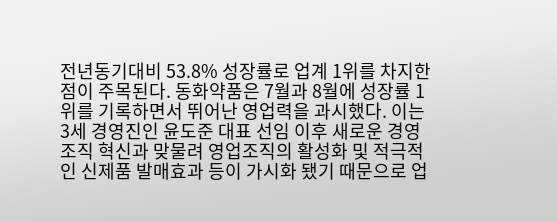전년동기대비 53.8% 성장률로 업계 1위를 차지한점이 주목된다. 동화약품은 7월과 8월에 성장률 1위를 기록하면서 뛰어난 영업력을 과시했다. 이는 3세 경영진인 윤도준 대표 선임 이후 새로운 경영조직 혁신과 맞물려 영업조직의 활성화 및 적극적인 신제품 발매효과 등이 가시화 됐기 때문으로 업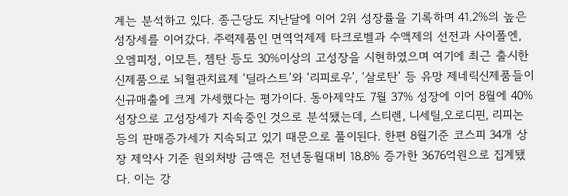계는 분석하고 있다. 종근당도 지난달에 이어 2위 성장률을 기록하며 41.2%의 높은 성장세를 이어갔다. 주력제품인 면역억제제 타크로벨과 수액제의 선전과 사이폴엔, 오엠피정, 이모튼, 젬탄 등도 30%이상의 고성장을 시현하였으며 여기에 최근 출시한 신제품으로 뇌혈관치료제 ‘딜라스트’와 ‘리피로우’, ‘살로탄’ 등 유망 제네릭신제품들이 신규매출에 크게 가세했다는 평가이다. 동아제약도 7월 37% 성장에 이어 8월에 40% 성장으로 고성장세가 지속중인 것으로 분석됐는데, 스티렌, 니세틸,오로디핀, 리피논 등의 판매증가세가 지속되고 있기 때문으로 풀이된다. 한편 8월기준 코스피 34개 상장 제약사 기준 원외처방 금액은 전년동월대비 18.8% 증가한 3676억원으로 집계됐다. 이는 강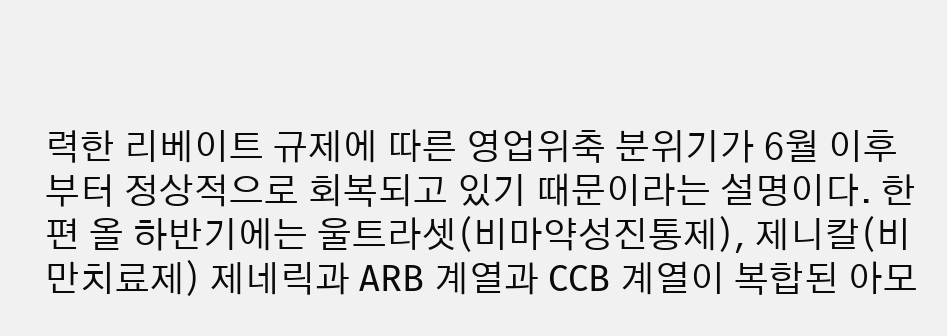력한 리베이트 규제에 따른 영업위축 분위기가 6월 이후부터 정상적으로 회복되고 있기 때문이라는 설명이다. 한편 올 하반기에는 울트라셋(비마약성진통제), 제니칼(비만치료제) 제네릭과 ARB 계열과 CCB 계열이 복합된 아모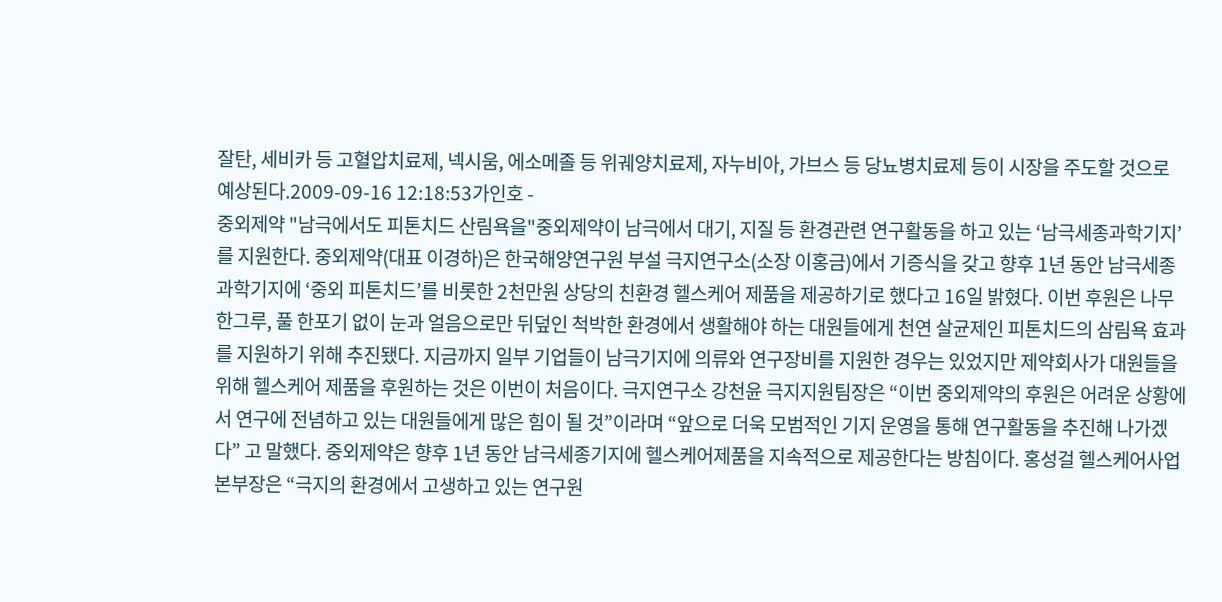잘탄, 세비카 등 고혈압치료제, 넥시움, 에소메졸 등 위궤양치료제, 자누비아, 가브스 등 당뇨병치료제 등이 시장을 주도할 것으로 예상된다.2009-09-16 12:18:53가인호 -
중외제약 "남극에서도 피톤치드 산림욕을"중외제약이 남극에서 대기, 지질 등 환경관련 연구활동을 하고 있는 ‘남극세종과학기지’를 지원한다. 중외제약(대표 이경하)은 한국해양연구원 부설 극지연구소(소장 이홍금)에서 기증식을 갖고 향후 1년 동안 남극세종과학기지에 ‘중외 피톤치드’를 비롯한 2천만원 상당의 친환경 헬스케어 제품을 제공하기로 했다고 16일 밝혔다. 이번 후원은 나무 한그루, 풀 한포기 없이 눈과 얼음으로만 뒤덮인 척박한 환경에서 생활해야 하는 대원들에게 천연 살균제인 피톤치드의 삼림욕 효과를 지원하기 위해 추진됐다. 지금까지 일부 기업들이 남극기지에 의류와 연구장비를 지원한 경우는 있었지만 제약회사가 대원들을 위해 헬스케어 제품을 후원하는 것은 이번이 처음이다. 극지연구소 강천윤 극지지원팀장은 “이번 중외제약의 후원은 어려운 상황에서 연구에 전념하고 있는 대원들에게 많은 힘이 될 것”이라며 “앞으로 더욱 모범적인 기지 운영을 통해 연구활동을 추진해 나가겠다” 고 말했다. 중외제약은 향후 1년 동안 남극세종기지에 헬스케어제품을 지속적으로 제공한다는 방침이다. 홍성걸 헬스케어사업본부장은 “극지의 환경에서 고생하고 있는 연구원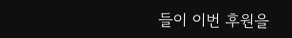들이 이번 후원을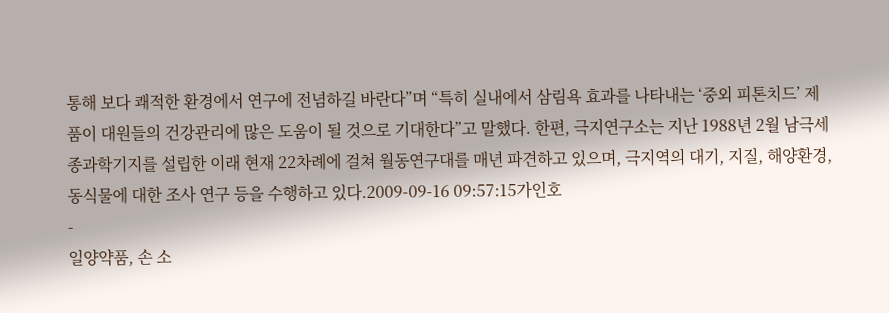통해 보다 쾌적한 환경에서 연구에 전념하길 바란다”며 “특히 실내에서 삼림욕 효과를 나타내는 ‘중외 피톤치드’ 제품이 대원들의 건강관리에 많은 도움이 될 것으로 기대한다”고 말했다. 한편, 극지연구소는 지난 1988년 2월 남극세종과학기지를 설립한 이래 현재 22차례에 걸쳐 월동연구대를 매년 파견하고 있으며, 극지역의 대기, 지질, 해양환경, 동식물에 대한 조사 연구 등을 수행하고 있다.2009-09-16 09:57:15가인호
-
일양약품, 손 소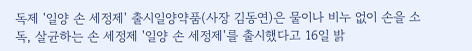독제 '일양 손 세정제' 출시일양약품(사장 김동연)은 물이나 비누 없이 손을 소독, 살균하는 손 세정제 '일양 손 세정제'를 출시했다고 16일 밝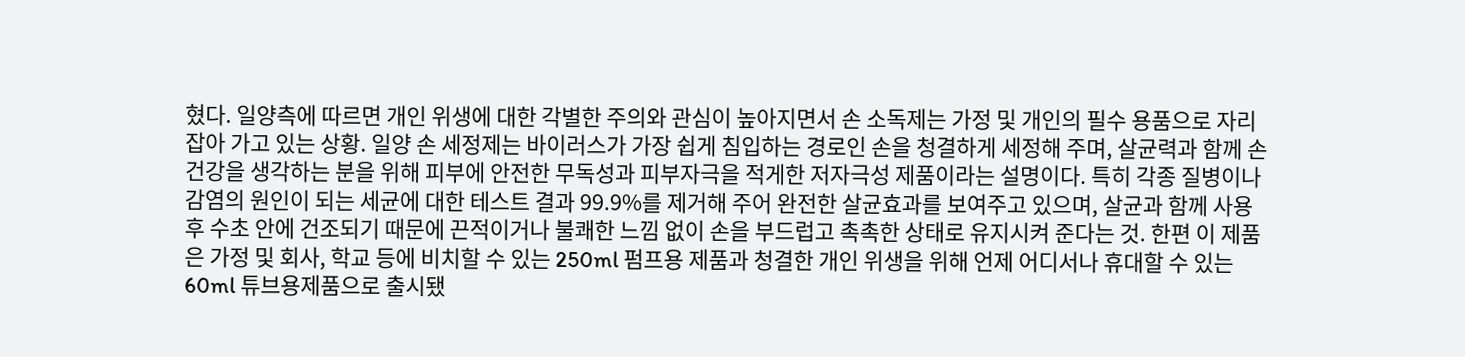혔다. 일양측에 따르면 개인 위생에 대한 각별한 주의와 관심이 높아지면서 손 소독제는 가정 및 개인의 필수 용품으로 자리잡아 가고 있는 상황. 일양 손 세정제는 바이러스가 가장 쉽게 침입하는 경로인 손을 청결하게 세정해 주며, 살균력과 함께 손 건강을 생각하는 분을 위해 피부에 안전한 무독성과 피부자극을 적게한 저자극성 제품이라는 설명이다. 특히 각종 질병이나 감염의 원인이 되는 세균에 대한 테스트 결과 99.9%를 제거해 주어 완전한 살균효과를 보여주고 있으며, 살균과 함께 사용 후 수초 안에 건조되기 때문에 끈적이거나 불쾌한 느낌 없이 손을 부드럽고 촉촉한 상태로 유지시켜 준다는 것. 한편 이 제품은 가정 및 회사, 학교 등에 비치할 수 있는 250ml 펌프용 제품과 청결한 개인 위생을 위해 언제 어디서나 휴대할 수 있는 60ml 튜브용제품으로 출시됐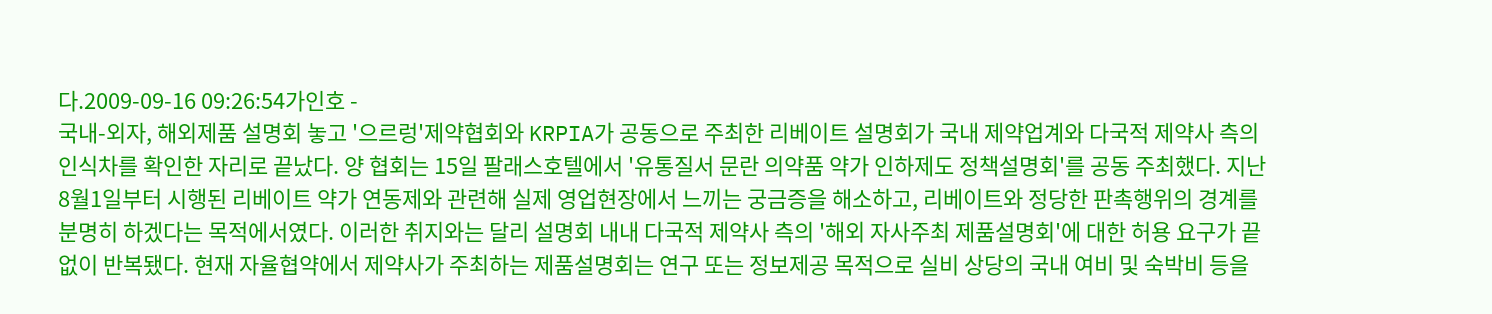다.2009-09-16 09:26:54가인호 -
국내-외자, 해외제품 설명회 놓고 '으르렁'제약협회와 KRPIA가 공동으로 주최한 리베이트 설명회가 국내 제약업계와 다국적 제약사 측의 인식차를 확인한 자리로 끝났다. 양 협회는 15일 팔래스호텔에서 '유통질서 문란 의약품 약가 인하제도 정책설명회'를 공동 주최했다. 지난 8월1일부터 시행된 리베이트 약가 연동제와 관련해 실제 영업현장에서 느끼는 궁금증을 해소하고, 리베이트와 정당한 판촉행위의 경계를 분명히 하겠다는 목적에서였다. 이러한 취지와는 달리 설명회 내내 다국적 제약사 측의 '해외 자사주최 제품설명회'에 대한 허용 요구가 끝없이 반복됐다. 현재 자율협약에서 제약사가 주최하는 제품설명회는 연구 또는 정보제공 목적으로 실비 상당의 국내 여비 및 숙박비 등을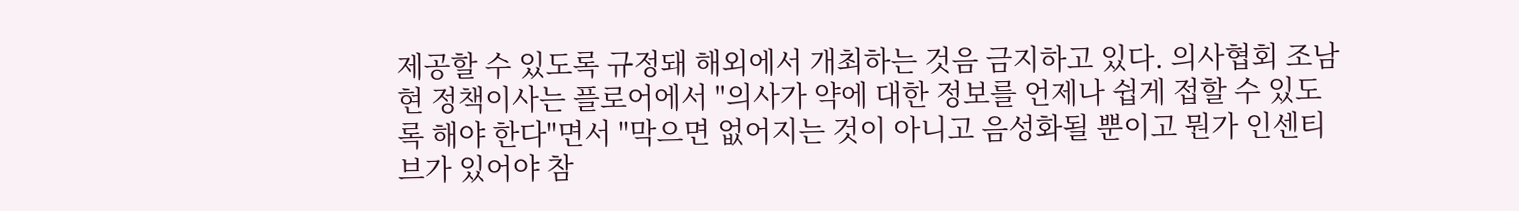제공할 수 있도록 규정돼 해외에서 개최하는 것음 금지하고 있다. 의사협회 조남현 정책이사는 플로어에서 "의사가 약에 대한 정보를 언제나 쉽게 접할 수 있도록 해야 한다"면서 "막으면 없어지는 것이 아니고 음성화될 뿐이고 뭔가 인센티브가 있어야 참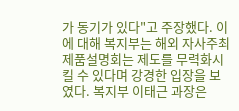가 동기가 있다"고 주장했다. 이에 대해 복지부는 해외 자사주최 제품설명회는 제도를 무력화시킬 수 있다며 강경한 입장을 보였다. 복지부 이태근 과장은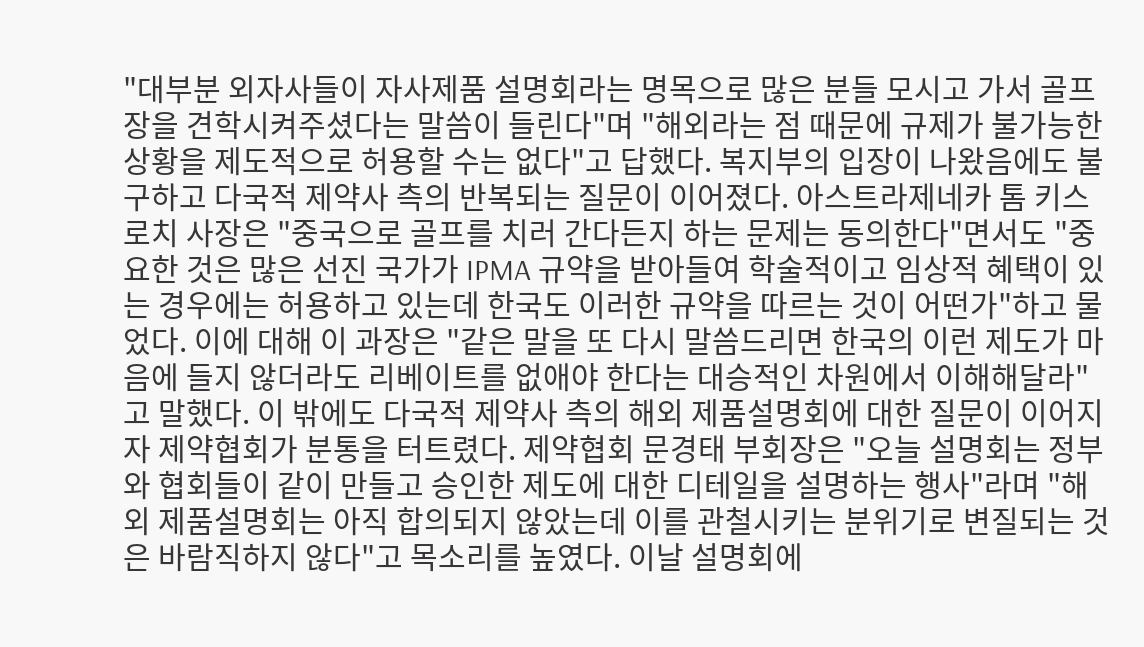"대부분 외자사들이 자사제품 설명회라는 명목으로 많은 분들 모시고 가서 골프장을 견학시켜주셨다는 말씀이 들린다"며 "해외라는 점 때문에 규제가 불가능한 상황을 제도적으로 허용할 수는 없다"고 답했다. 복지부의 입장이 나왔음에도 불구하고 다국적 제약사 측의 반복되는 질문이 이어졌다. 아스트라제네카 톰 키스로치 사장은 "중국으로 골프를 치러 간다든지 하는 문제는 동의한다"면서도 "중요한 것은 많은 선진 국가가 IPMA 규약을 받아들여 학술적이고 임상적 혜택이 있는 경우에는 허용하고 있는데 한국도 이러한 규약을 따르는 것이 어떤가"하고 물었다. 이에 대해 이 과장은 "같은 말을 또 다시 말씀드리면 한국의 이런 제도가 마음에 들지 않더라도 리베이트를 없애야 한다는 대승적인 차원에서 이해해달라"고 말했다. 이 밖에도 다국적 제약사 측의 해외 제품설명회에 대한 질문이 이어지자 제약협회가 분통을 터트렸다. 제약협회 문경태 부회장은 "오늘 설명회는 정부와 협회들이 같이 만들고 승인한 제도에 대한 디테일을 설명하는 행사"라며 "해외 제품설명회는 아직 합의되지 않았는데 이를 관철시키는 분위기로 변질되는 것은 바람직하지 않다"고 목소리를 높였다. 이날 설명회에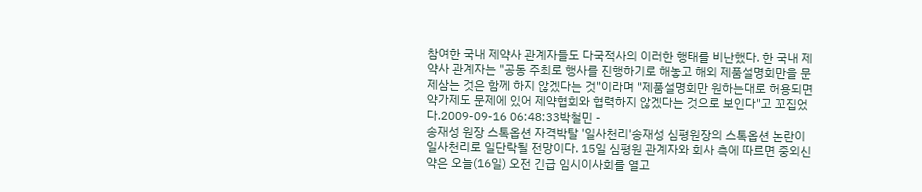참여한 국내 제약사 관계자들도 다국적사의 이러한 행태를 비난했다. 한 국내 제약사 관계자는 "공동 주최로 행사를 진행하기로 해놓고 해외 제품설명회만을 문제삼는 것은 함께 하지 않겠다는 것"이라며 "제품설명회만 원하는대로 허용되면 약가제도 문제에 있어 제약협회와 협력하지 않겠다는 것으로 보인다"고 꼬집었다.2009-09-16 06:48:33박철민 -
송재성 원장 스톡옵션 자격박탈 '일사천리'송재성 심평원장의 스톡옵션 논란이 일사천리로 일단락될 전망이다. 15일 심평원 관계자와 회사 측에 따르면 중외신약은 오늘(16일) 오전 긴급 임시이사회를 열고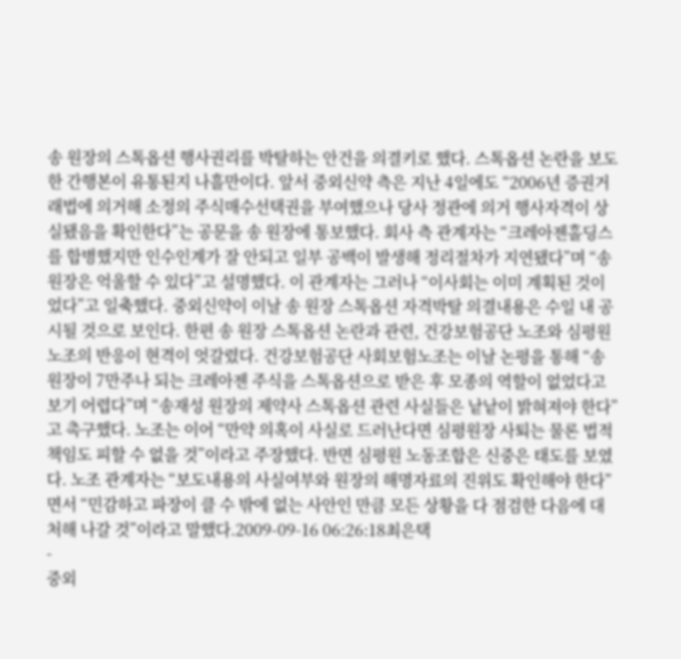송 원장의 스톡옵션 행사권리를 박탈하는 안건을 의결키로 했다. 스톡옵션 논란을 보도한 간행본이 유통된지 나흘만이다. 앞서 중외신약 측은 지난 4일에도 “2006년 증권거래법에 의거해 소정의 주식매수선택권을 부여했으나 당사 정관에 의거 행사자격이 상실됐음을 확인한다”는 공문을 송 원장에 통보했다. 회사 측 관계자는 “크레아젠홀딩스를 합병했지만 인수인계가 잘 안되고 일부 공백이 발생해 정리절차가 지연됐다”며 “송 원장은 억울할 수 있다”고 설명했다. 이 관계자는 그러나 “이사회는 이미 계획된 것이었다”고 일축했다. 중외신약이 이날 송 원장 스톡옵션 자격박탈 의결내용은 수일 내 공시될 것으로 보인다. 한편 송 원장 스톡옵션 논란과 관련, 건강보험공단 노조와 심평원 노조의 반응이 현격이 엇갈렸다. 건강보험공단 사회보험노조는 이날 논평을 통해 “송 원장이 7만주나 되는 크레아젠 주식을 스톡옵션으로 받은 후 모종의 역할이 없었다고 보기 어렵다”며 “송재성 원장의 제약사 스톡옵션 관련 사실들은 낱낱이 밝혀져야 한다”고 촉구했다. 노조는 이어 “만약 의혹이 사실로 드러난다면 심평원장 사퇴는 물론 법적 책임도 피할 수 없을 것”이라고 주장했다. 반면 심평원 노동조합은 신중은 태도를 보였다. 노조 관계자는 “보도내용의 사실여부와 원장의 해명자료의 진위도 확인해야 한다”면서 “민감하고 파장이 클 수 밖에 없는 사안인 만큼 모든 상황을 다 점검한 다음에 대처해 나갈 것”이라고 말했다.2009-09-16 06:26:18최은택
-
중외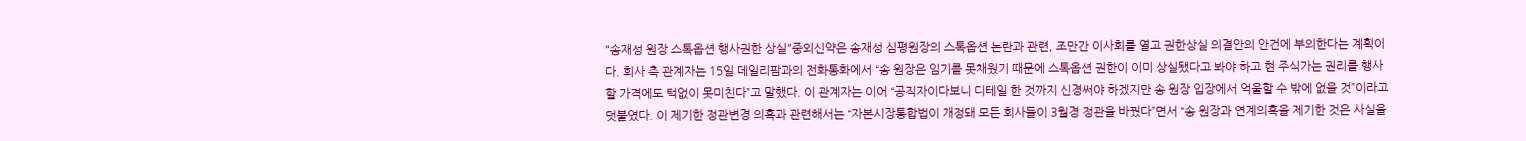"송재성 원장 스톡옵션 행사권한 상실"중외신약은 송재성 심평원장의 스톡옵션 논란과 관련, 조만간 이사회를 열고 권한상실 의결안의 안건에 부의한다는 계획이다. 회사 측 관계자는 15일 데일리팜과의 전화통화에서 “송 원장은 임기를 못채웠기 때문에 스톡옵션 권한이 이미 상실됐다고 봐야 하고 현 주식가는 권리를 행사할 가격에도 턱없이 못미친다”고 말했다. 이 관계자는 이어 “공직자이다보니 디테일 한 것까지 신경써야 하겠지만 송 원장 입장에서 억울할 수 밖에 없을 것”이라고 덧붙였다. 이 제기한 정관변경 의혹과 관련해서는 “자본시장통합법이 개정돼 모든 회사들이 3월경 정관을 바꿨다”면서 “송 원장과 연계의혹을 제기한 것은 사실을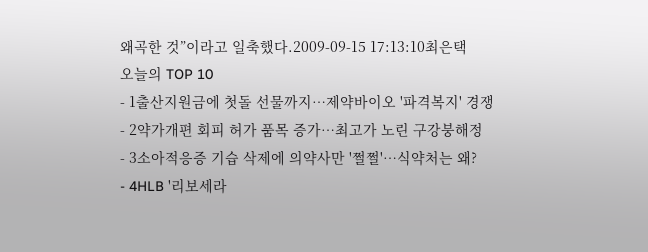왜곡한 것”이라고 일축했다.2009-09-15 17:13:10최은택
오늘의 TOP 10
- 1출산지원금에 첫돌 선물까지…제약바이오 '파격복지' 경쟁
- 2약가개편 회피 허가 품목 증가…최고가 노린 구강붕해정
- 3소아적응증 기습 삭제에 의약사만 '쩔쩔'…식약처는 왜?
- 4HLB '리보세라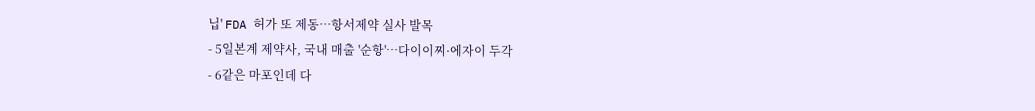닙' FDA 허가 또 제동…항서제약 실사 발목
- 5일본계 제약사, 국내 매출 '순항'…다이이찌·에자이 두각
- 6같은 마포인데 다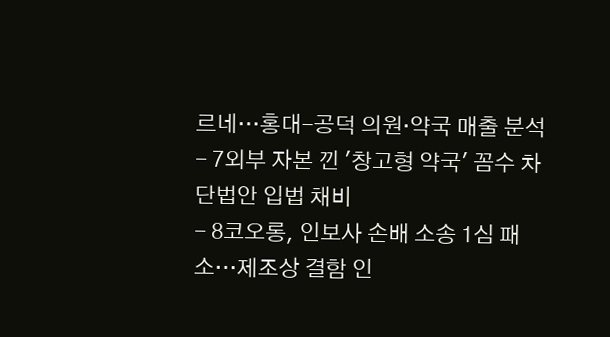르네…홍대-공덕 의원·약국 매출 분석
- 7외부 자본 낀 '창고형 약국' 꼼수 차단법안 입법 채비
- 8코오롱, 인보사 손배 소송 1심 패소…제조상 결함 인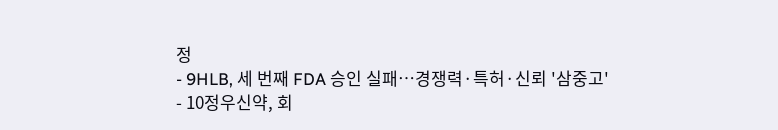정
- 9HLB, 세 번째 FDA 승인 실패…경쟁력·특허·신뢰 '삼중고'
- 10정우신약, 회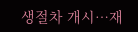생절차 개시…재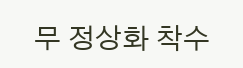무 정상화 착수